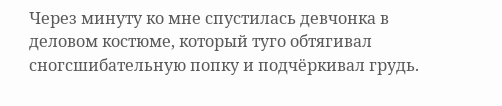Через минуту ко мне спустилась девчонка в деловом костюме, который туго обтягивал сногсшибательную попку и подчёркивал грудь.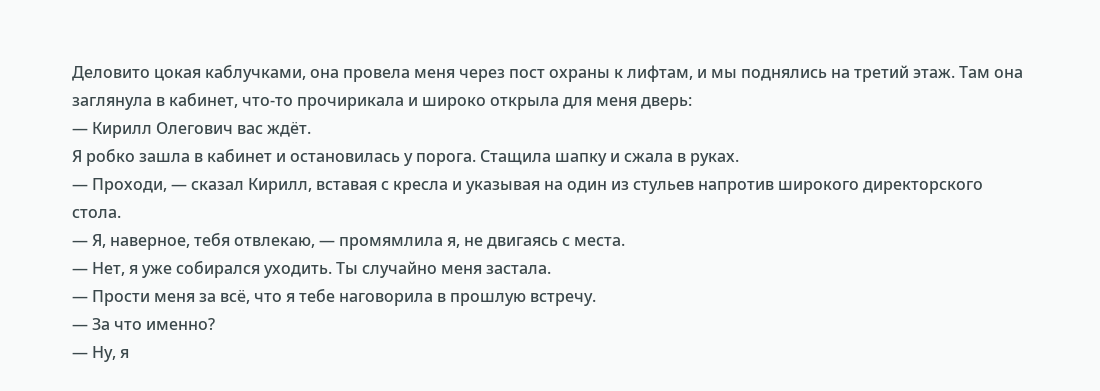Деловито цокая каблучками, она провела меня через пост охраны к лифтам, и мы поднялись на третий этаж. Там она заглянула в кабинет, что-то прочирикала и широко открыла для меня дверь:
— Кирилл Олегович вас ждёт.
Я робко зашла в кабинет и остановилась у порога. Стащила шапку и сжала в руках.
— Проходи, — сказал Кирилл, вставая с кресла и указывая на один из стульев напротив широкого директорского стола.
— Я, наверное, тебя отвлекаю, — промямлила я, не двигаясь с места.
— Нет, я уже собирался уходить. Ты случайно меня застала.
— Прости меня за всё, что я тебе наговорила в прошлую встречу.
— За что именно?
— Ну, я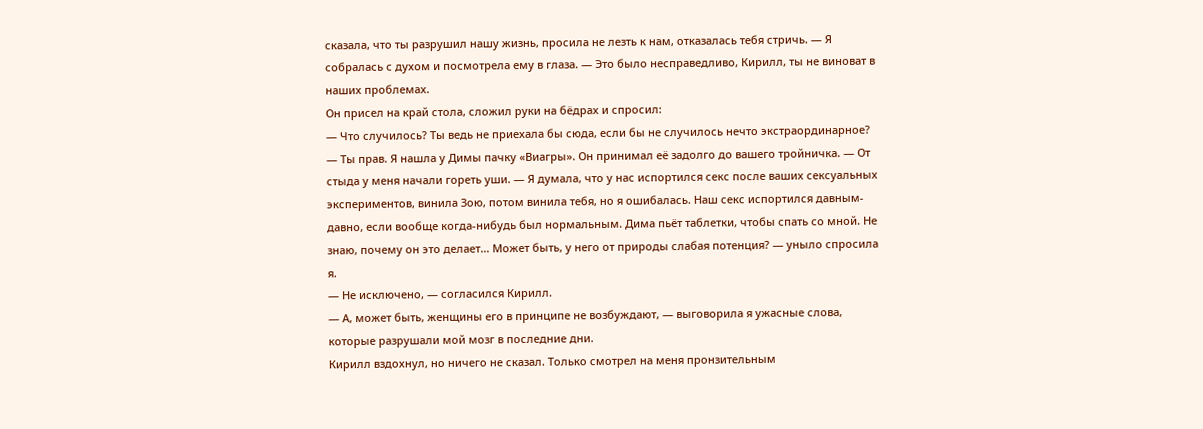сказала, что ты разрушил нашу жизнь, просила не лезть к нам, отказалась тебя стричь. — Я собралась с духом и посмотрела ему в глаза. — Это было несправедливо, Кирилл, ты не виноват в наших проблемах.
Он присел на край стола, сложил руки на бёдрах и спросил:
— Что случилось? Ты ведь не приехала бы сюда, если бы не случилось нечто экстраординарное?
— Ты прав. Я нашла у Димы пачку «Виагры». Он принимал её задолго до вашего тройничка. — От стыда у меня начали гореть уши. — Я думала, что у нас испортился секс после ваших сексуальных экспериментов, винила Зою, потом винила тебя, но я ошибалась. Наш секс испортился давным-давно, если вообще когда-нибудь был нормальным. Дима пьёт таблетки, чтобы спать со мной. Не знаю, почему он это делает… Может быть, у него от природы слабая потенция? — уныло спросила я.
— Не исключено, — согласился Кирилл.
— А, может быть, женщины его в принципе не возбуждают, — выговорила я ужасные слова, которые разрушали мой мозг в последние дни.
Кирилл вздохнул, но ничего не сказал. Только смотрел на меня пронзительным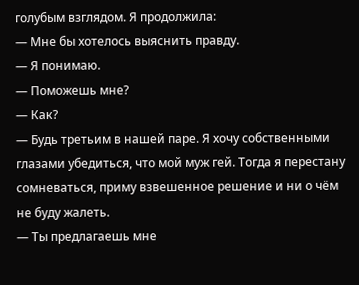голубым взглядом. Я продолжила:
— Мне бы хотелось выяснить правду.
— Я понимаю.
— Поможешь мне?
— Как?
— Будь третьим в нашей паре. Я хочу собственными глазами убедиться, что мой муж гей. Тогда я перестану сомневаться, приму взвешенное решение и ни о чём не буду жалеть.
— Ты предлагаешь мне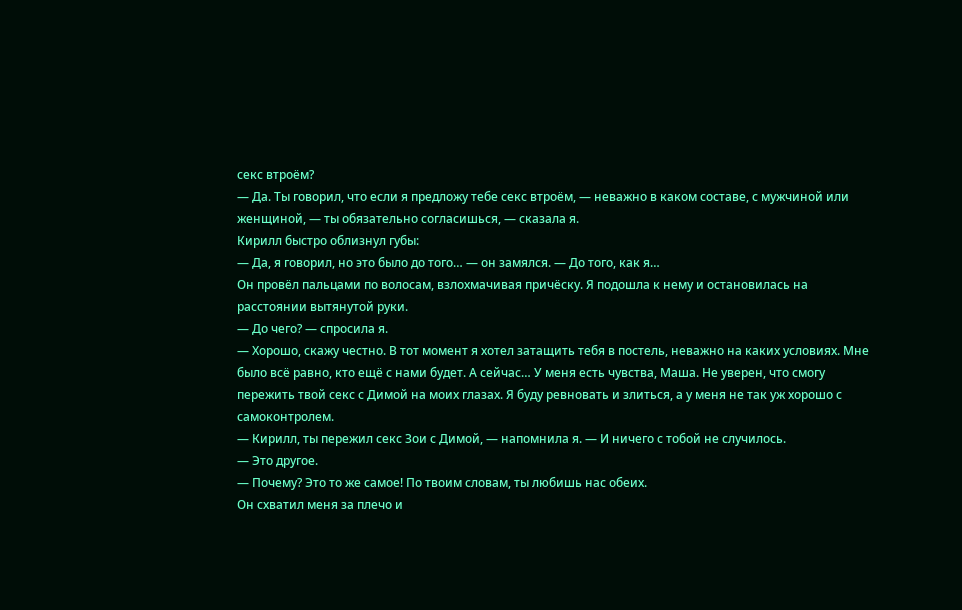секс втроём?
— Да. Ты говорил, что если я предложу тебе секс втроём, — неважно в каком составе, с мужчиной или женщиной, — ты обязательно согласишься, — сказала я.
Кирилл быстро облизнул губы:
— Да, я говорил, но это было до того… — он замялся. — До того, как я…
Он провёл пальцами по волосам, взлохмачивая причёску. Я подошла к нему и остановилась на расстоянии вытянутой руки.
— До чего? — спросила я.
— Хорошо, скажу честно. В тот момент я хотел затащить тебя в постель, неважно на каких условиях. Мне было всё равно, кто ещё с нами будет. А сейчас… У меня есть чувства, Маша. Не уверен, что смогу пережить твой секс с Димой на моих глазах. Я буду ревновать и злиться, а у меня не так уж хорошо с самоконтролем.
— Кирилл, ты пережил секс Зои с Димой, — напомнила я. — И ничего с тобой не случилось.
— Это другое.
— Почему? Это то же самое! По твоим словам, ты любишь нас обеих.
Он схватил меня за плечо и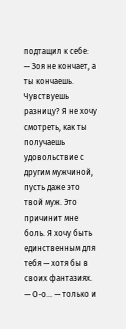подтащил к себе:
— Зоя не кончает, а ты кончаешь. Чувствуешь разницу? Я не хочу смотреть, как ты получаешь удовольствие с другим мужчиной, пусть даже это твой муж. Это причинит мне боль. Я хочу быть единственным для тебя — хотя бы в своих фантазиях.
— О-о… — только и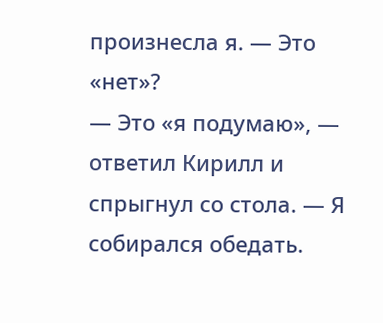произнесла я. — Это «нет»?
— Это «я подумаю», — ответил Кирилл и спрыгнул со стола. — Я собирался обедать.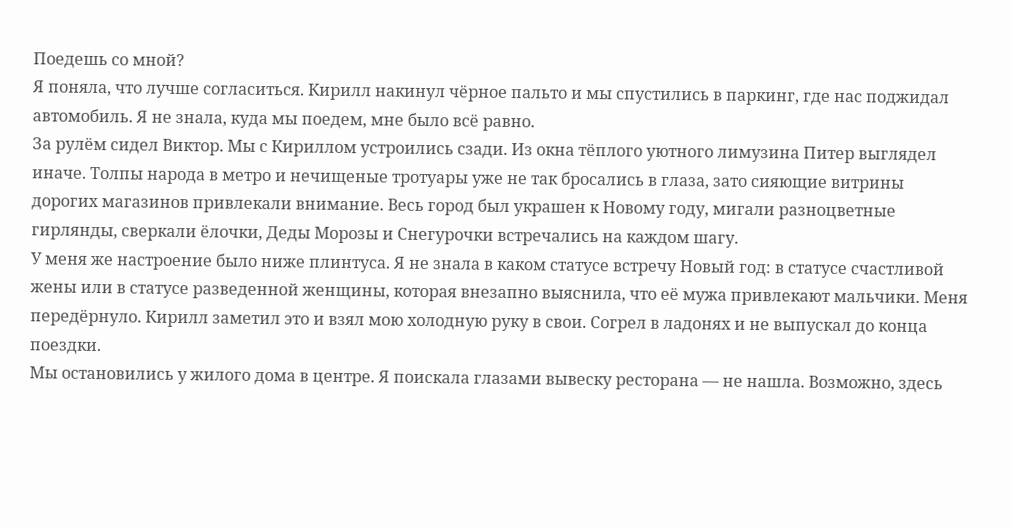Поедешь со мной?
Я поняла, что лучше согласиться. Кирилл накинул чёрное пальто и мы спустились в паркинг, где нас поджидал автомобиль. Я не знала, куда мы поедем, мне было всё равно.
За рулём сидел Виктор. Мы с Кириллом устроились сзади. Из окна тёплого уютного лимузина Питер выглядел иначе. Толпы народа в метро и нечищеные тротуары уже не так бросались в глаза, зато сияющие витрины дорогих магазинов привлекали внимание. Весь город был украшен к Новому году, мигали разноцветные гирлянды, сверкали ёлочки, Деды Морозы и Снегурочки встречались на каждом шагу.
У меня же настроение было ниже плинтуса. Я не знала в каком статусе встречу Новый год: в статусе счастливой жены или в статусе разведенной женщины, которая внезапно выяснила, что её мужа привлекают мальчики. Меня передёрнуло. Кирилл заметил это и взял мою холодную руку в свои. Согрел в ладонях и не выпускал до конца поездки.
Мы остановились у жилого дома в центре. Я поискала глазами вывеску ресторана — не нашла. Возможно, здесь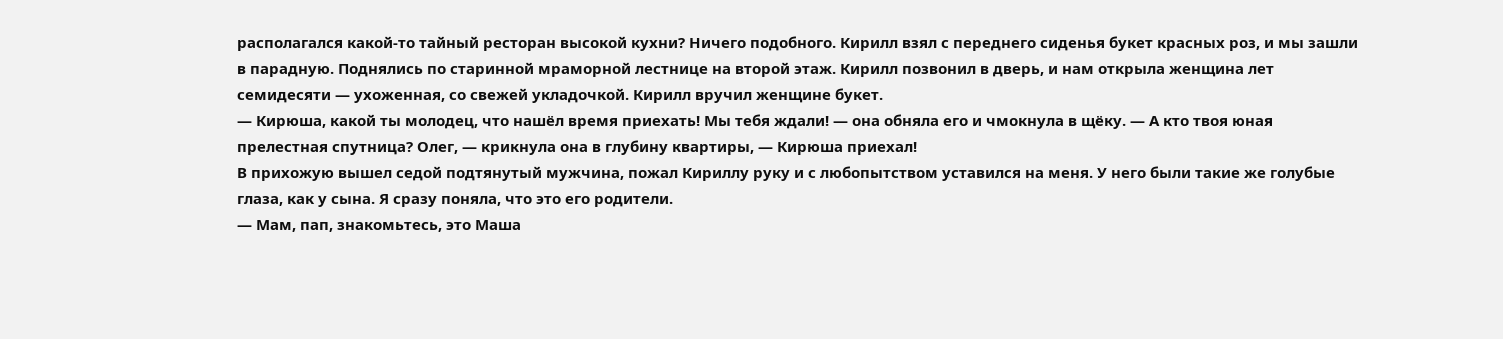располагался какой-то тайный ресторан высокой кухни? Ничего подобного. Кирилл взял с переднего сиденья букет красных роз, и мы зашли в парадную. Поднялись по старинной мраморной лестнице на второй этаж. Кирилл позвонил в дверь, и нам открыла женщина лет семидесяти — ухоженная, со свежей укладочкой. Кирилл вручил женщине букет.
— Кирюша, какой ты молодец, что нашёл время приехать! Мы тебя ждали! — она обняла его и чмокнула в щёку. — А кто твоя юная прелестная спутница? Олег, — крикнула она в глубину квартиры, — Кирюша приехал!
В прихожую вышел седой подтянутый мужчина, пожал Кириллу руку и с любопытством уставился на меня. У него были такие же голубые глаза, как у сына. Я сразу поняла, что это его родители.
— Мам, пап, знакомьтесь, это Маша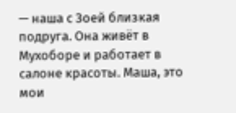— наша с Зоей близкая подруга. Она живёт в Мухоборе и работает в салоне красоты. Маша, это мои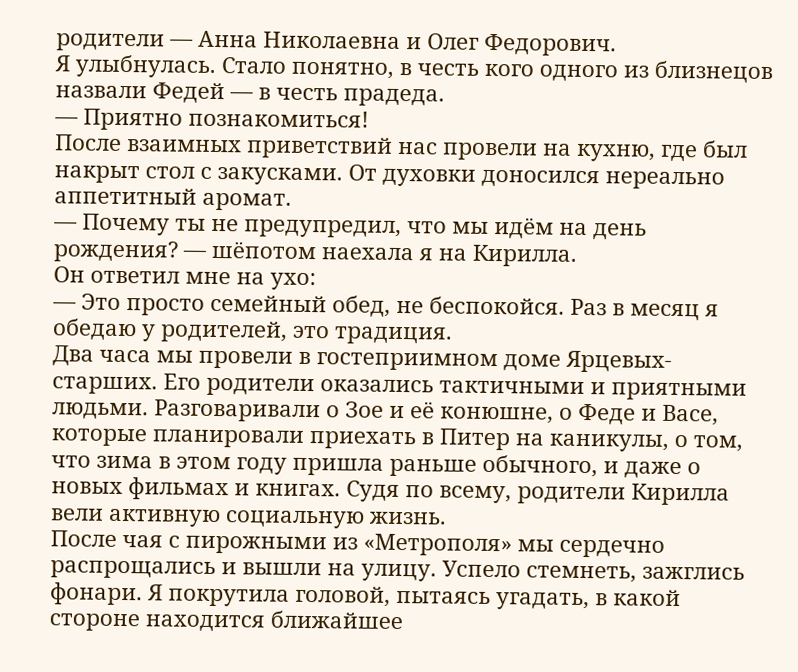родители — Анна Николаевна и Олег Федорович.
Я улыбнулась. Стало понятно, в честь кого одного из близнецов назвали Федей — в честь прадеда.
— Приятно познакомиться!
После взаимных приветствий нас провели на кухню, где был накрыт стол с закусками. От духовки доносился нереально аппетитный аромат.
— Почему ты не предупредил, что мы идём на день рождения? — шёпотом наехала я на Кирилла.
Он ответил мне на ухо:
— Это просто семейный обед, не беспокойся. Раз в месяц я обедаю у родителей, это традиция.
Два часа мы провели в гостеприимном доме Ярцевых-старших. Его родители оказались тактичными и приятными людьми. Разговаривали о Зое и её конюшне, о Феде и Васе, которые планировали приехать в Питер на каникулы, о том, что зима в этом году пришла раньше обычного, и даже о новых фильмах и книгах. Судя по всему, родители Кирилла вели активную социальную жизнь.
После чая с пирожными из «Метрополя» мы сердечно распрощались и вышли на улицу. Успело стемнеть, зажглись фонари. Я покрутила головой, пытаясь угадать, в какой стороне находится ближайшее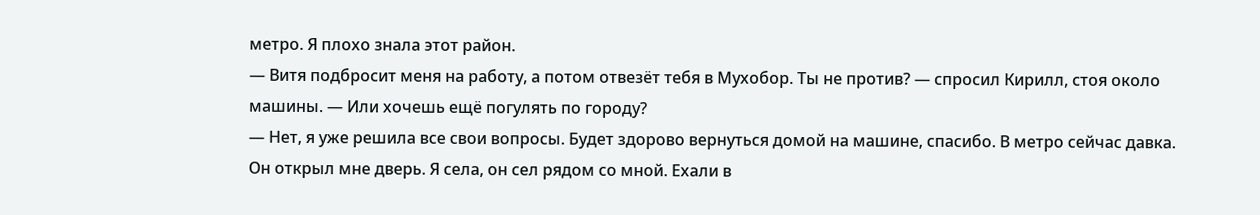метро. Я плохо знала этот район.
— Витя подбросит меня на работу, а потом отвезёт тебя в Мухобор. Ты не против? — спросил Кирилл, стоя около машины. — Или хочешь ещё погулять по городу?
— Нет, я уже решила все свои вопросы. Будет здорово вернуться домой на машине, спасибо. В метро сейчас давка.
Он открыл мне дверь. Я села, он сел рядом со мной. Ехали в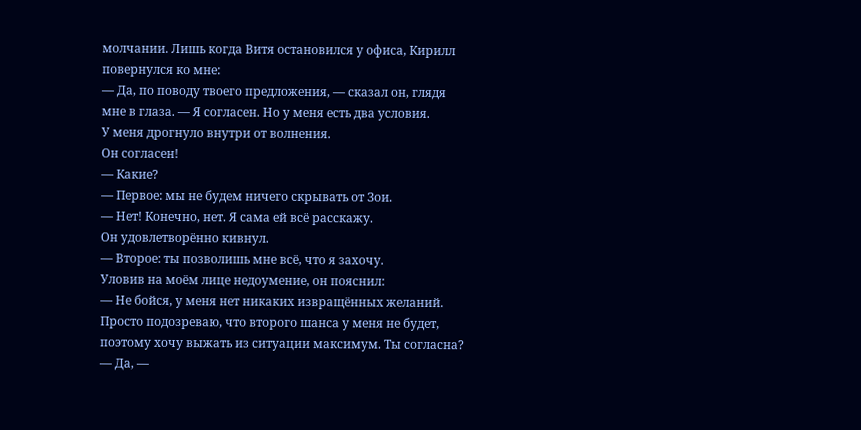молчании. Лишь когда Витя остановился у офиса, Кирилл повернулся ко мне:
— Да, по поводу твоего предложения, — сказал он, глядя мне в глаза. — Я согласен. Но у меня есть два условия.
У меня дрогнуло внутри от волнения.
Он согласен!
— Какие?
— Первое: мы не будем ничего скрывать от Зои.
— Нет! Конечно, нет. Я сама ей всё расскажу.
Он удовлетворённо кивнул.
— Второе: ты позволишь мне всё, что я захочу.
Уловив на моём лице недоумение, он пояснил:
— Не бойся, у меня нет никаких извращённых желаний. Просто подозреваю, что второго шанса у меня не будет, поэтому хочу выжать из ситуации максимум. Ты согласна?
— Да, —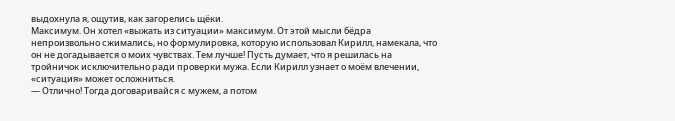выдохнула я, ощутив, как загорелись щёки.
Максимум. Он хотел «выжать из ситуации» максимум. От этой мысли бёдра непроизвольно сжимались, но формулировка, которую использовал Кирилл, намекала, что он не догадывается о моих чувствах. Тем лучше! Пусть думает, что я решилась на тройничок исключительно ради проверки мужа. Если Кирилл узнает о моём влечении, «ситуация» может осложниться.
— Отлично! Тогда договаривайся с мужем, а потом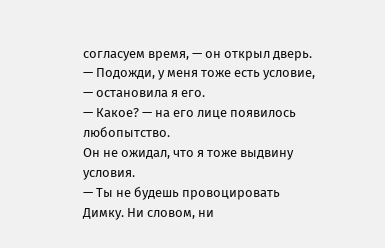согласуем время, — он открыл дверь.
— Подожди, у меня тоже есть условие, — остановила я его.
— Какое? — на его лице появилось любопытство.
Он не ожидал, что я тоже выдвину условия.
— Ты не будешь провоцировать Димку. Ни словом, ни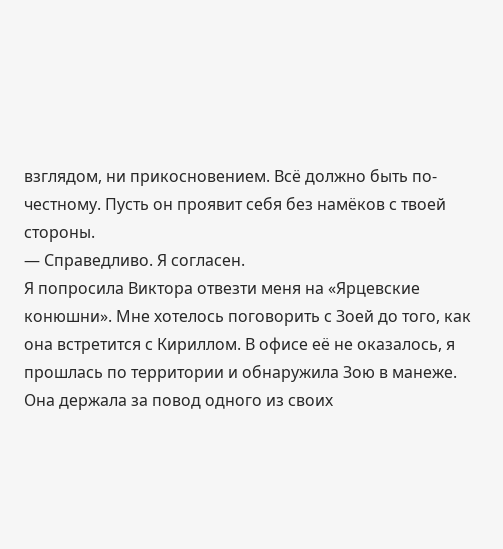взглядом, ни прикосновением. Всё должно быть по-честному. Пусть он проявит себя без намёков с твоей стороны.
— Справедливо. Я согласен.
Я попросила Виктора отвезти меня на «Ярцевские конюшни». Мне хотелось поговорить с Зоей до того, как она встретится с Кириллом. В офисе её не оказалось, я прошлась по территории и обнаружила Зою в манеже. Она держала за повод одного из своих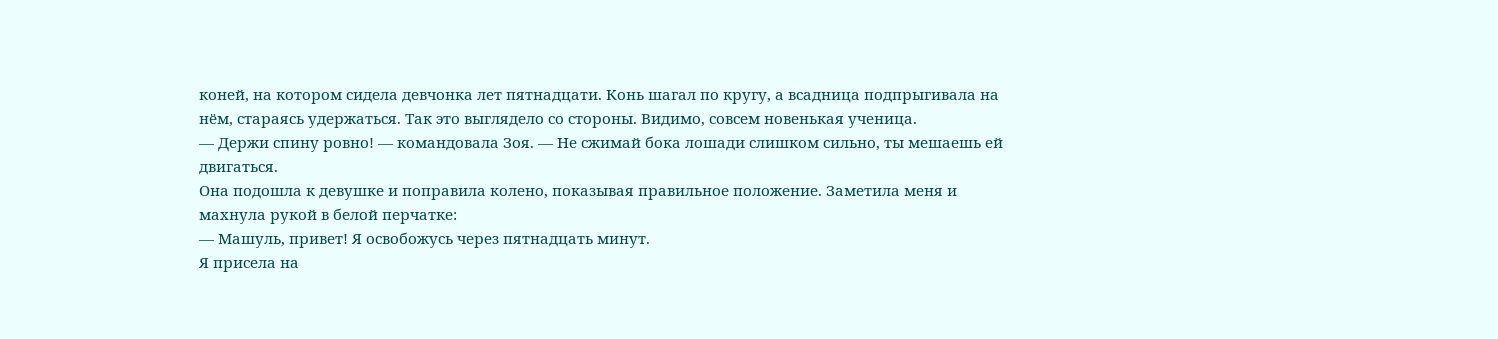коней, на котором сидела девчонка лет пятнадцати. Конь шагал по кругу, а всадница подпрыгивала на нём, стараясь удержаться. Так это выглядело со стороны. Видимо, совсем новенькая ученица.
— Держи спину ровно! — командовала Зоя. — Не сжимай бока лошади слишком сильно, ты мешаешь ей двигаться.
Она подошла к девушке и поправила колено, показывая правильное положение. Заметила меня и махнула рукой в белой перчатке:
— Машуль, привет! Я освобожусь через пятнадцать минут.
Я присела на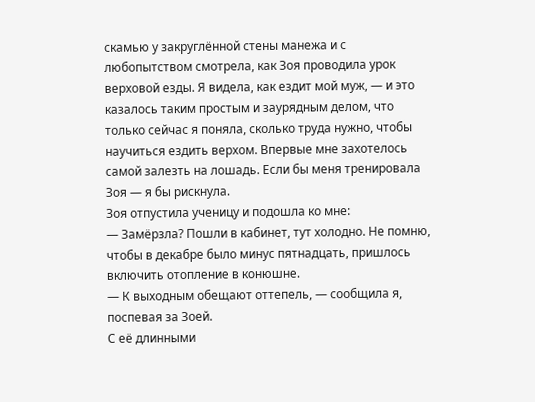скамью у закруглённой стены манежа и с любопытством смотрела, как Зоя проводила урок верховой езды. Я видела, как ездит мой муж, — и это казалось таким простым и заурядным делом, что только сейчас я поняла, сколько труда нужно, чтобы научиться ездить верхом. Впервые мне захотелось самой залезть на лошадь. Если бы меня тренировала Зоя — я бы рискнула.
Зоя отпустила ученицу и подошла ко мне:
— Замёрзла? Пошли в кабинет, тут холодно. Не помню, чтобы в декабре было минус пятнадцать, пришлось включить отопление в конюшне.
— К выходным обещают оттепель, — сообщила я, поспевая за Зоей.
С её длинными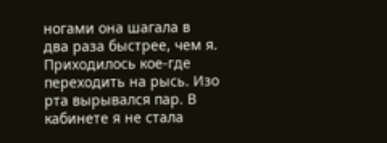ногами она шагала в два раза быстрее, чем я. Приходилось кое-где переходить на рысь. Изо рта вырывался пар. В кабинете я не стала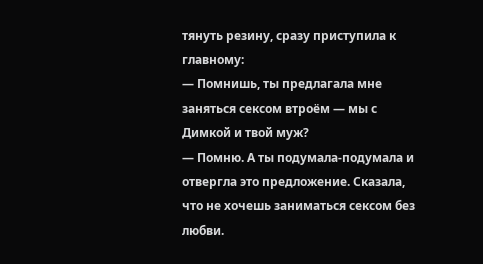тянуть резину, сразу приступила к главному:
— Помнишь, ты предлагала мне заняться сексом втроём — мы с Димкой и твой муж?
— Помню. А ты подумала-подумала и отвергла это предложение. Сказала, что не хочешь заниматься сексом без любви.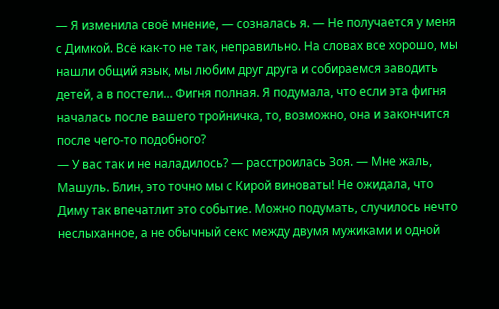— Я изменила своё мнение, — созналась я. — Не получается у меня с Димкой. Всё как-то не так, неправильно. На словах все хорошо, мы нашли общий язык, мы любим друг друга и собираемся заводить детей, а в постели… Фигня полная. Я подумала, что если эта фигня началась после вашего тройничка, то, возможно, она и закончится после чего-то подобного?
— У вас так и не наладилось? — расстроилась Зоя. — Мне жаль, Машуль. Блин, это точно мы с Кирой виноваты! Не ожидала, что Диму так впечатлит это событие. Можно подумать, случилось нечто неслыханное, а не обычный секс между двумя мужиками и одной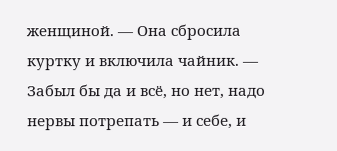женщиной. — Она сбросила куртку и включила чайник. — Забыл бы да и всё, но нет, надо нервы потрепать — и себе, и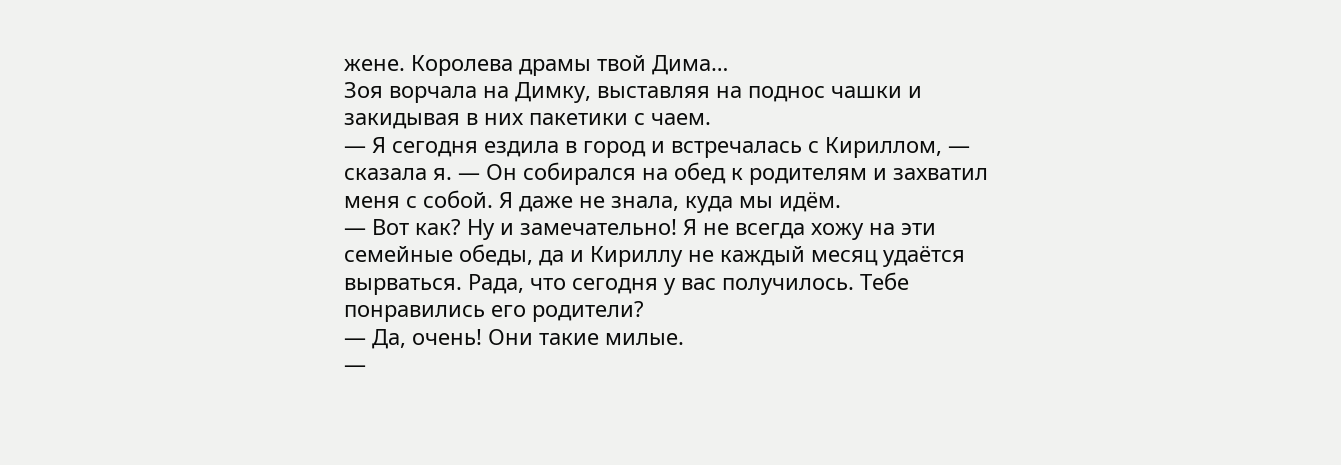жене. Королева драмы твой Дима…
Зоя ворчала на Димку, выставляя на поднос чашки и закидывая в них пакетики с чаем.
— Я сегодня ездила в город и встречалась с Кириллом, — сказала я. — Он собирался на обед к родителям и захватил меня с собой. Я даже не знала, куда мы идём.
— Вот как? Ну и замечательно! Я не всегда хожу на эти семейные обеды, да и Кириллу не каждый месяц удаётся вырваться. Рада, что сегодня у вас получилось. Тебе понравились его родители?
— Да, очень! Они такие милые.
—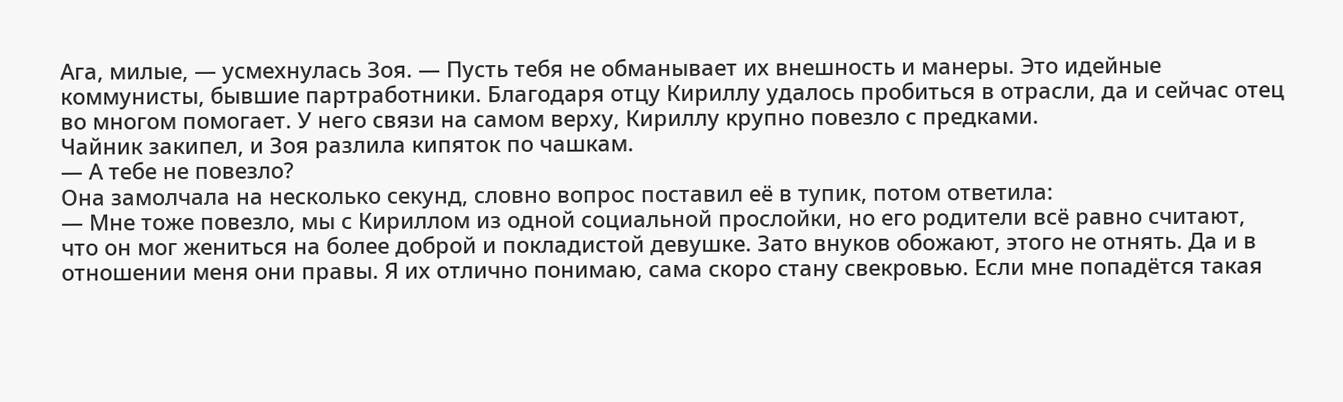Ага, милые, — усмехнулась Зоя. — Пусть тебя не обманывает их внешность и манеры. Это идейные коммунисты, бывшие партработники. Благодаря отцу Кириллу удалось пробиться в отрасли, да и сейчас отец во многом помогает. У него связи на самом верху, Кириллу крупно повезло с предками.
Чайник закипел, и Зоя разлила кипяток по чашкам.
— А тебе не повезло?
Она замолчала на несколько секунд, словно вопрос поставил её в тупик, потом ответила:
— Мне тоже повезло, мы с Кириллом из одной социальной прослойки, но его родители всё равно считают, что он мог жениться на более доброй и покладистой девушке. Зато внуков обожают, этого не отнять. Да и в отношении меня они правы. Я их отлично понимаю, сама скоро стану свекровью. Если мне попадётся такая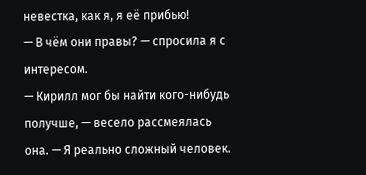невестка, как я, я её прибью!
— В чём они правы? — спросила я с интересом.
— Кирилл мог бы найти кого-нибудь получше, — весело рассмеялась она. — Я реально сложный человек.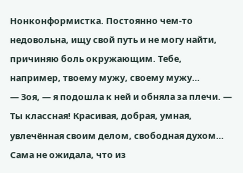Нонконформистка. Постоянно чем-то недовольна, ищу свой путь и не могу найти, причиняю боль окружающим. Тебе, например, твоему мужу, своему мужу…
— Зоя, — я подошла к ней и обняла за плечи. — Ты классная! Красивая, добрая, умная, увлечённая своим делом, свободная духом…
Сама не ожидала, что из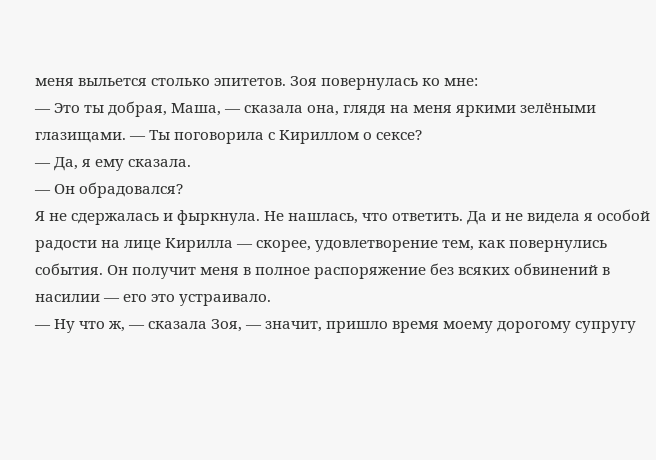меня выльется столько эпитетов. Зоя повернулась ко мне:
— Это ты добрая, Маша, — сказала она, глядя на меня яркими зелёными глазищами. — Ты поговорила с Кириллом о сексе?
— Да, я ему сказала.
— Он обрадовался?
Я не сдержалась и фыркнула. Не нашлась, что ответить. Да и не видела я особой радости на лице Кирилла — скорее, удовлетворение тем, как повернулись события. Он получит меня в полное распоряжение без всяких обвинений в насилии — его это устраивало.
— Ну что ж, — сказала Зоя, — значит, пришло время моему дорогому супругу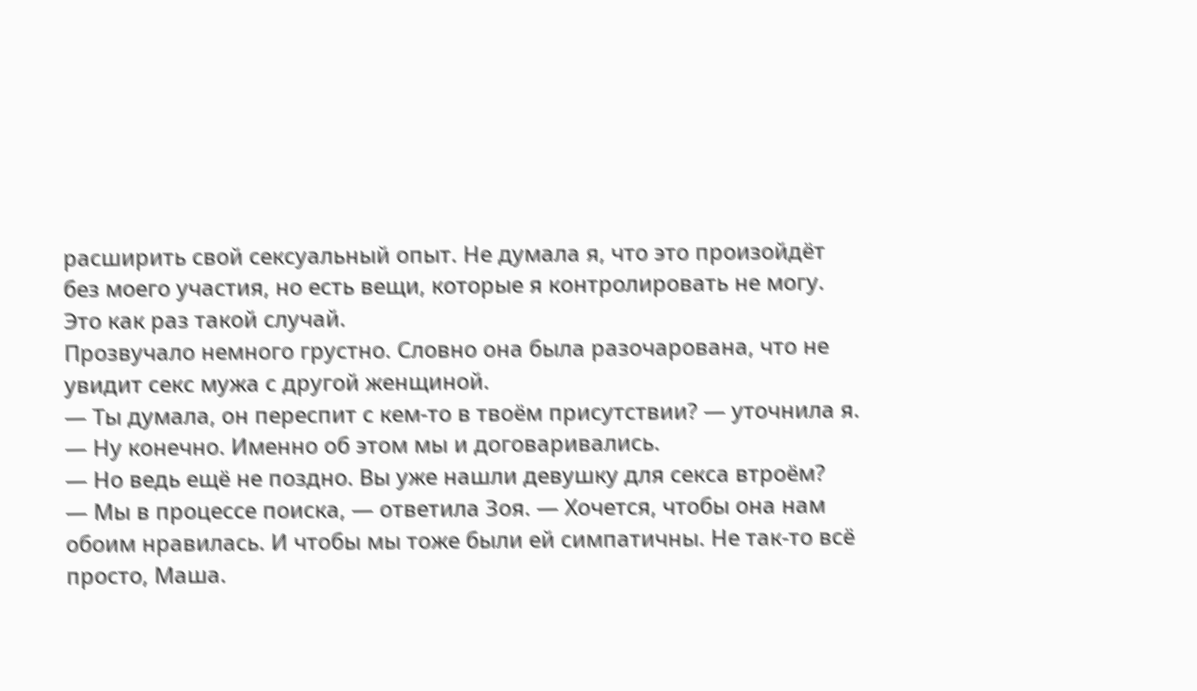расширить свой сексуальный опыт. Не думала я, что это произойдёт без моего участия, но есть вещи, которые я контролировать не могу. Это как раз такой случай.
Прозвучало немного грустно. Словно она была разочарована, что не увидит секс мужа с другой женщиной.
— Ты думала, он переспит с кем-то в твоём присутствии? — уточнила я.
— Ну конечно. Именно об этом мы и договаривались.
— Но ведь ещё не поздно. Вы уже нашли девушку для секса втроём?
— Мы в процессе поиска, — ответила Зоя. — Хочется, чтобы она нам обоим нравилась. И чтобы мы тоже были ей симпатичны. Не так-то всё просто, Маша.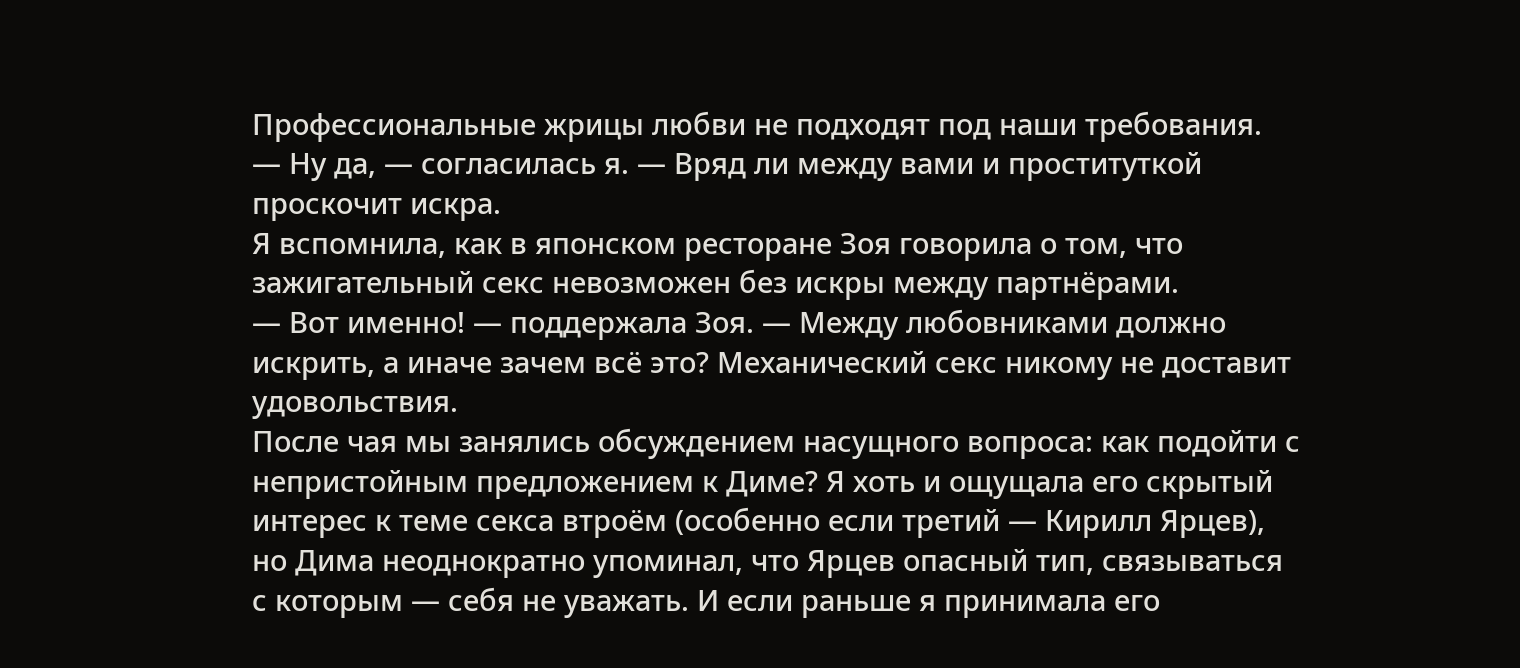Профессиональные жрицы любви не подходят под наши требования.
— Ну да, — согласилась я. — Вряд ли между вами и проституткой проскочит искра.
Я вспомнила, как в японском ресторане Зоя говорила о том, что зажигательный секс невозможен без искры между партнёрами.
— Вот именно! — поддержала Зоя. — Между любовниками должно искрить, а иначе зачем всё это? Механический секс никому не доставит удовольствия.
После чая мы занялись обсуждением насущного вопроса: как подойти с непристойным предложением к Диме? Я хоть и ощущала его скрытый интерес к теме секса втроём (особенно если третий — Кирилл Ярцев), но Дима неоднократно упоминал, что Ярцев опасный тип, связываться с которым — себя не уважать. И если раньше я принимала его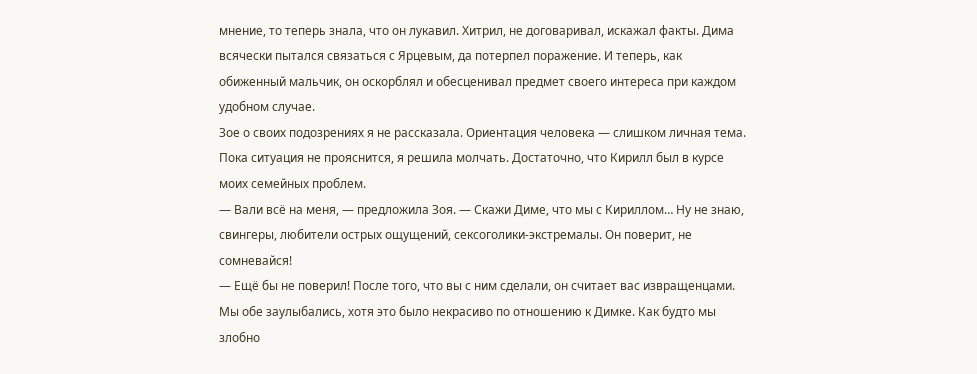мнение, то теперь знала, что он лукавил. Хитрил, не договаривал, искажал факты. Дима всячески пытался связаться с Ярцевым, да потерпел поражение. И теперь, как обиженный мальчик, он оскорблял и обесценивал предмет своего интереса при каждом удобном случае.
Зое о своих подозрениях я не рассказала. Ориентация человека — слишком личная тема. Пока ситуация не прояснится, я решила молчать. Достаточно, что Кирилл был в курсе моих семейных проблем.
— Вали всё на меня, — предложила Зоя. — Скажи Диме, что мы с Кириллом… Ну не знаю, свингеры, любители острых ощущений, сексоголики-экстремалы. Он поверит, не сомневайся!
— Ещё бы не поверил! После того, что вы с ним сделали, он считает вас извращенцами.
Мы обе заулыбались, хотя это было некрасиво по отношению к Димке. Как будто мы злобно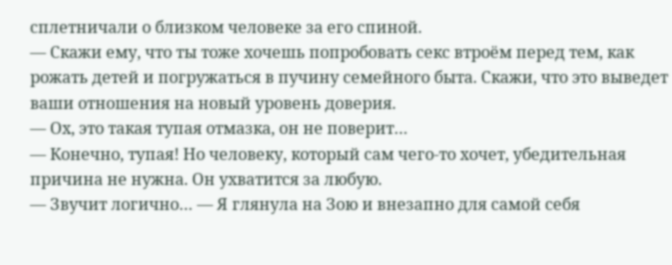сплетничали о близком человеке за его спиной.
— Скажи ему, что ты тоже хочешь попробовать секс втроём перед тем, как рожать детей и погружаться в пучину семейного быта. Скажи, что это выведет ваши отношения на новый уровень доверия.
— Ох, это такая тупая отмазка, он не поверит…
— Конечно, тупая! Но человеку, который сам чего-то хочет, убедительная причина не нужна. Он ухватится за любую.
— Звучит логично… — Я глянула на Зою и внезапно для самой себя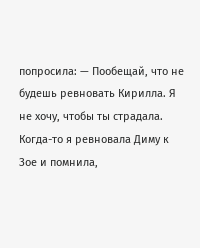попросила: — Пообещай, что не будешь ревновать Кирилла. Я не хочу, чтобы ты страдала.
Когда-то я ревновала Диму к Зое и помнила,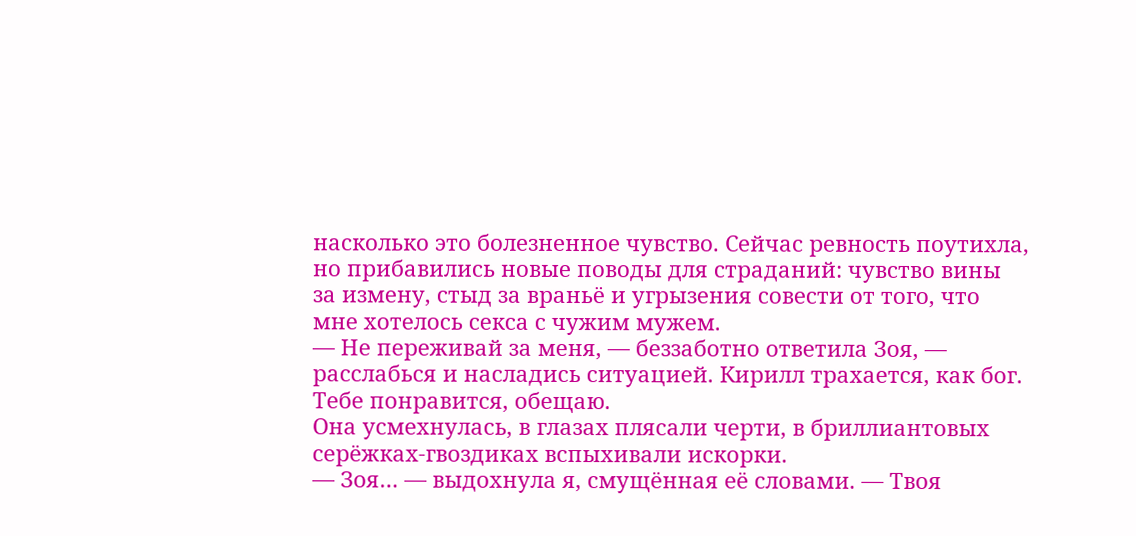насколько это болезненное чувство. Сейчас ревность поутихла, но прибавились новые поводы для страданий: чувство вины за измену, стыд за враньё и угрызения совести от того, что мне хотелось секса с чужим мужем.
— Не переживай за меня, — беззаботно ответила Зоя, — расслабься и насладись ситуацией. Кирилл трахается, как бог. Тебе понравится, обещаю.
Она усмехнулась, в глазах плясали черти, в бриллиантовых серёжках-гвоздиках вспыхивали искорки.
— Зоя… — выдохнула я, смущённая её словами. — Твоя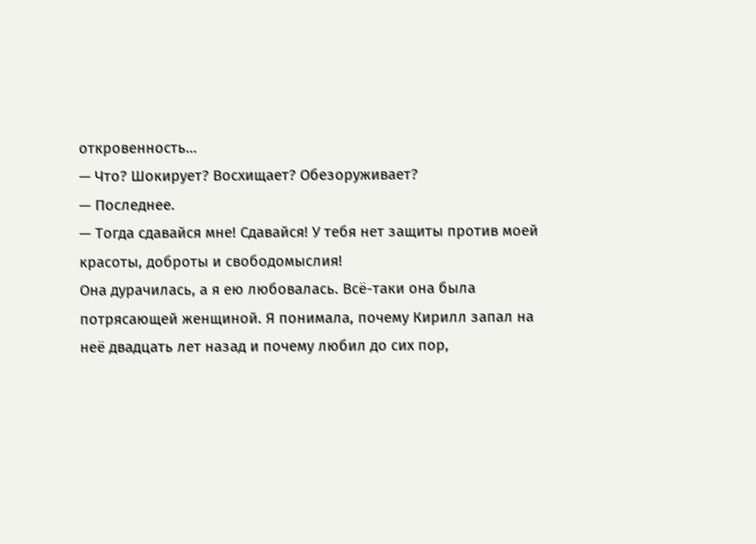откровенность…
— Что? Шокирует? Восхищает? Обезоруживает?
— Последнее.
— Тогда сдавайся мне! Сдавайся! У тебя нет защиты против моей красоты, доброты и свободомыслия!
Она дурачилась, а я ею любовалась. Всё-таки она была потрясающей женщиной. Я понимала, почему Кирилл запал на неё двадцать лет назад и почему любил до сих пор,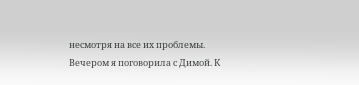несмотря на все их проблемы.
Вечером я поговорила с Димой. К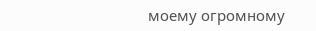моему огромному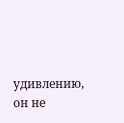удивлению, он не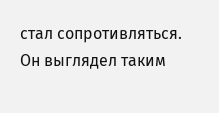стал сопротивляться.
Он выглядел таким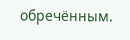обречённым.